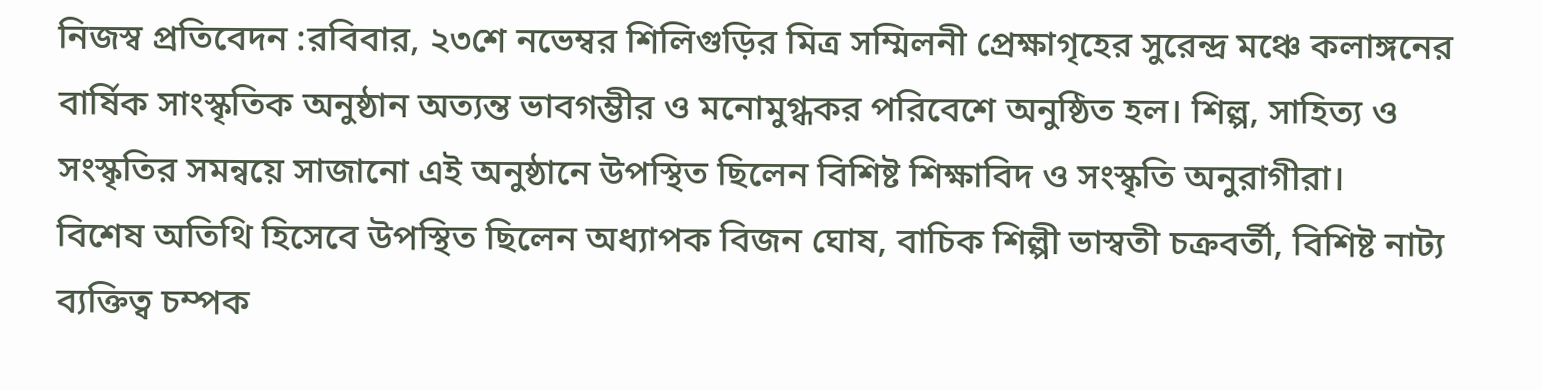নিজস্ব প্রতিবেদন :রবিবার, ২৩শে নভেম্বর শিলিগুড়ির মিত্র সম্মিলনী প্রেক্ষাগৃহের সুরেন্দ্র মঞ্চে কলাঙ্গনের বার্ষিক সাংস্কৃতিক অনুষ্ঠান অত্যন্ত ভাবগম্ভীর ও মনোমুগ্ধকর পরিবেশে অনুষ্ঠিত হল। শিল্প, সাহিত্য ও সংস্কৃতির সমন্বয়ে সাজানো এই অনুষ্ঠানে উপস্থিত ছিলেন বিশিষ্ট শিক্ষাবিদ ও সংস্কৃতি অনুরাগীরা।
বিশেষ অতিথি হিসেবে উপস্থিত ছিলেন অধ্যাপক বিজন ঘোষ, বাচিক শিল্পী ভাস্বতী চক্রবর্তী, বিশিষ্ট নাট্য ব্যক্তিত্ব চম্পক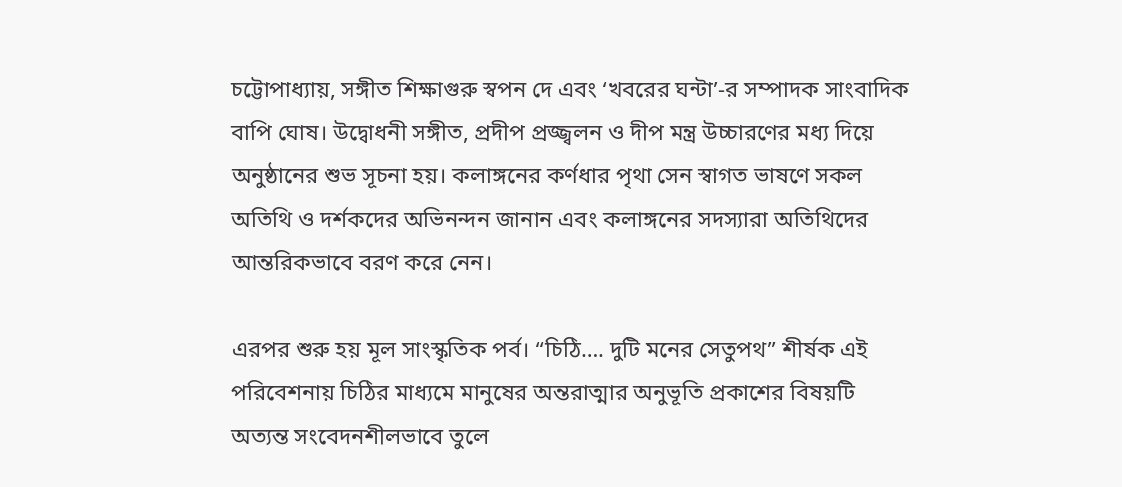চট্টোপাধ্যায়, সঙ্গীত শিক্ষাগুরু স্বপন দে এবং ‘খবরের ঘন্টা’-র সম্পাদক সাংবাদিক বাপি ঘোষ। উদ্বোধনী সঙ্গীত, প্রদীপ প্রজ্জ্বলন ও দীপ মন্ত্র উচ্চারণের মধ্য দিয়ে অনুষ্ঠানের শুভ সূচনা হয়। কলাঙ্গনের কর্ণধার পৃথা সেন স্বাগত ভাষণে সকল অতিথি ও দর্শকদের অভিনন্দন জানান এবং কলাঙ্গনের সদস্যারা অতিথিদের আন্তরিকভাবে বরণ করে নেন।

এরপর শুরু হয় মূল সাংস্কৃতিক পর্ব। “চিঠি…. দুটি মনের সেতুপথ” শীর্ষক এই পরিবেশনায় চিঠির মাধ্যমে মানুষের অন্তরাত্মার অনুভূতি প্রকাশের বিষয়টি অত্যন্ত সংবেদনশীলভাবে তুলে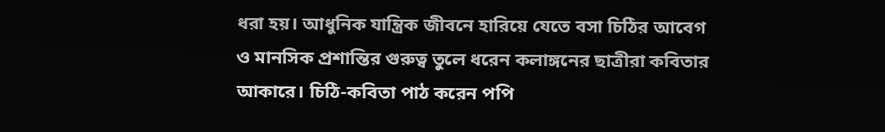ধরা হয়। আধুনিক যান্ত্রিক জীবনে হারিয়ে যেতে বসা চিঠির আবেগ ও মানসিক প্রশান্তির গুরুত্ব তুলে ধরেন কলাঙ্গনের ছাত্রীরা কবিতার আকারে। চিঠি-কবিতা পাঠ করেন পপি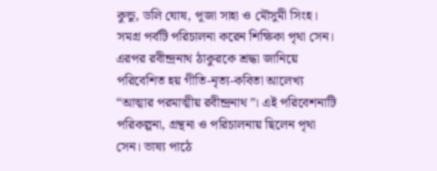কুন্ডু, ডলি ঘোষ, পূজা সাহা ও মৌসুমী সিংহ। সমগ্র পর্বটি পরিচালনা করেন শিক্ষিকা পৃথা সেন।
এরপর রবীন্দ্রনাথ ঠাকুরকে শ্রদ্ধা জানিয়ে পরিবেশিত হয় গীতি-নৃত্য-কবিতা আলেখ্য “আত্মার পরমাত্মীয় রবীন্দ্রনাথ”। এই পরিবেশনাটি পরিকল্পনা, গ্রন্থনা ও পরিচালনায় ছিলেন পৃথা সেন। ভাষ্য পাঠে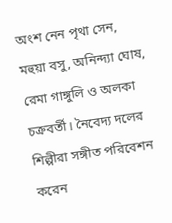অংশ নেন পৃথা সেন, মহুয়া বসু, অনিন্দ্যা ঘোষ, রেমা গাঙ্গুলি ও অলকা চক্রবর্তী। নৈবেদ্য দলের শিল্পীরা সঙ্গীত পরিবেশন করেন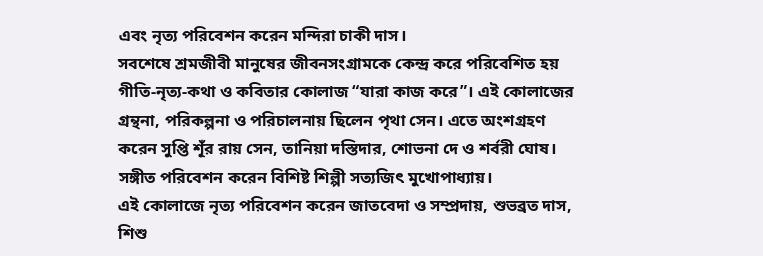এবং নৃত্য পরিবেশন করেন মন্দিরা চাকী দাস।
সবশেষে শ্রমজীবী মানুষের জীবনসংগ্রামকে কেন্দ্র করে পরিবেশিত হয় গীতি-নৃত্য-কথা ও কবিতার কোলাজ “যারা কাজ করে”। এই কোলাজের গ্রন্থনা, পরিকল্পনা ও পরিচালনায় ছিলেন পৃথা সেন। এতে অংশগ্রহণ করেন সুপ্তি শূঁর রায় সেন, তানিয়া দস্তিদার, শোভনা দে ও শর্বরী ঘোষ। সঙ্গীত পরিবেশন করেন বিশিষ্ট শিল্পী সত্যজিৎ মুখোপাধ্যায়।
এই কোলাজে নৃত্য পরিবেশন করেন জাতবেদা ও সম্প্রদায়, শুভব্রত দাস, শিশু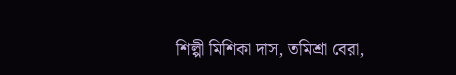শিল্পী মিশিকা দাস, তমিশ্রা বেরা,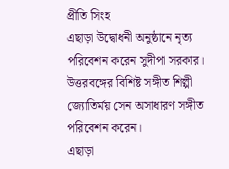প্রীতি সিংহ
এছাড়া উদ্বোধনী অনুষ্ঠানে নৃত্য পরিবেশন করেন সুদীপা সরকার।
উত্তরবঙ্গের বিশিষ্ট সঙ্গীত শিল্পী জ্যোতির্ময় সেন অসাধারণ সঙ্গীত পরিবেশন করেন।
এছাড়া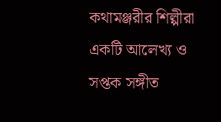কথামঞ্জরীর শিল্পীরা একটি আলেখ্য ও সপ্তক সঙ্গীত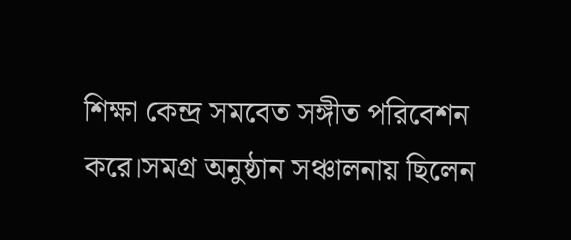শিক্ষা কেন্দ্র সমবেত সঙ্গীত পরিবেশন করে।সমগ্র অনুষ্ঠান সঞ্চালনায় ছিলেন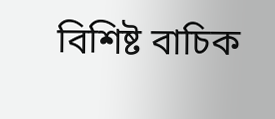বিশিষ্ট বাচিক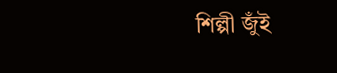শিল্পী জুঁই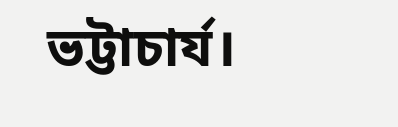ভট্টাচার্য।